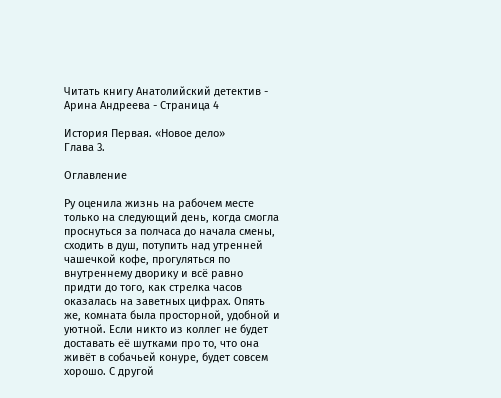Читать книгу Анатолийский детектив - Арина Андреева - Страница 4

История Первая. «Новое дело»
Глава 3.

Оглавление

Ру оценила жизнь на рабочем месте только на следующий день, когда смогла проснуться за полчаса до начала смены, сходить в душ, потупить над утренней чашечкой кофе, прогуляться по внутреннему дворику и всë равно придти до того, как стрелка часов оказалась на заветных цифрах. Опять же, комната была просторной, удобной и уютной. Если никто из коллег не будет доставать еë шутками про то, что она живëт в собачьей конуре, будет совсем хорошо. С другой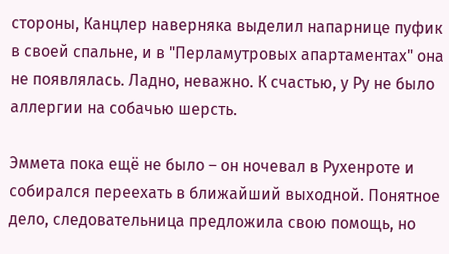стороны, Канцлер наверняка выделил напарнице пуфик в своей спальне, и в "Перламутровых апартаментах" она не появлялась. Ладно, неважно. К счастью, у Ру не было аллергии на собачью шерсть.

Эммета пока ещë не было – он ночевал в Рухенроте и собирался переехать в ближайший выходной. Понятное дело, следовательница предложила свою помощь, но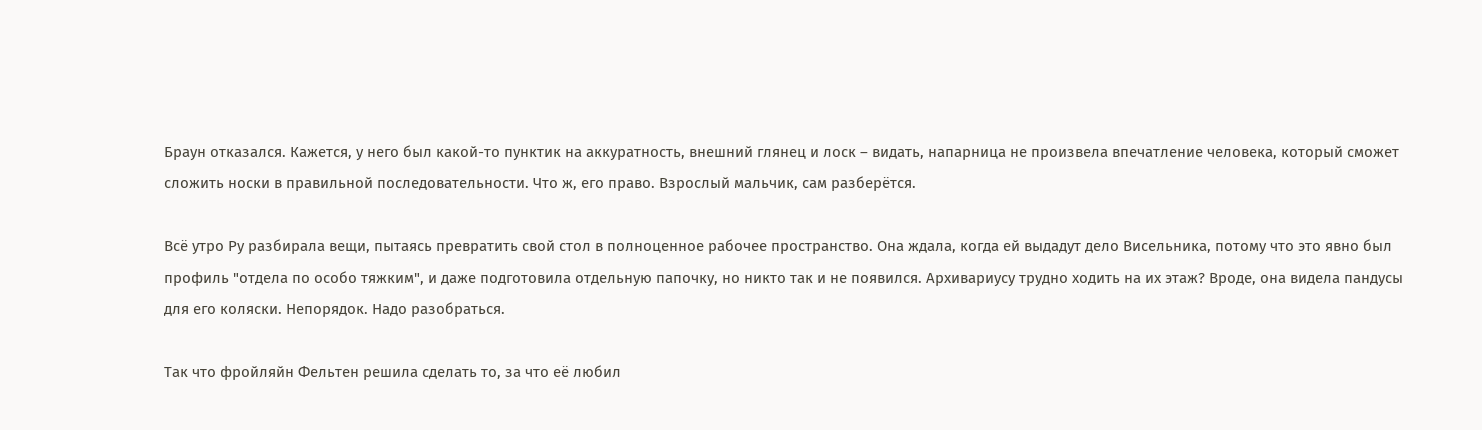Браун отказался. Кажется, у него был какой-то пунктик на аккуратность, внешний глянец и лоск – видать, напарница не произвела впечатление человека, который сможет сложить носки в правильной последовательности. Что ж, его право. Взрослый мальчик, сам разберëтся.

Всë утро Ру разбирала вещи, пытаясь превратить свой стол в полноценное рабочее пространство. Она ждала, когда ей выдадут дело Висельника, потому что это явно был профиль "отдела по особо тяжким", и даже подготовила отдельную папочку, но никто так и не появился. Архивариусу трудно ходить на их этаж? Вроде, она видела пандусы для его коляски. Непорядок. Надо разобраться.

Так что фройляйн Фельтен решила сделать то, за что еë любил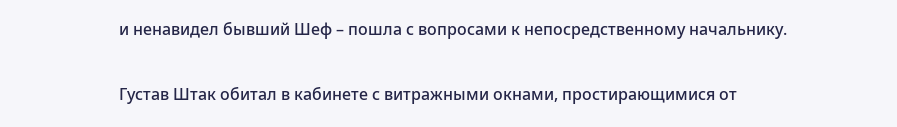и ненавидел бывший Шеф – пошла с вопросами к непосредственному начальнику.

Густав Штак обитал в кабинете с витражными окнами, простирающимися от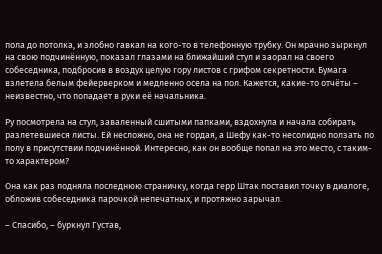пола до потолка, и злобно гавкал на кого-то в телефонную трубку. Он мрачно зыркнул на свою подчинëнную, показал глазами на ближайший стул и заорал на своего собеседника, подбросив в воздух целую гору листов с грифом секретности. Бумага взлетела белым фейерверком и медленно осела на пол. Кажется, какие-то отчëты – неизвестно, что попадает в руки еë начальника.

Ру посмотрела на стул, заваленный сшитыми папками, вздохнула и начала собирать разлетевшиеся листы. Ей несложно, она не гордая, а Шефу как-то несолидно ползать по полу в присутствии подчинëнной. Интересно, как он вообще попал на это место, с таким-то характером?

Она как раз подняла последнюю страничку, когда герр Штак поставил точку в диалоге, обложив собеседника парочкой непечатных, и протяжно зарычал.

– Спасибо, – буркнул Густав,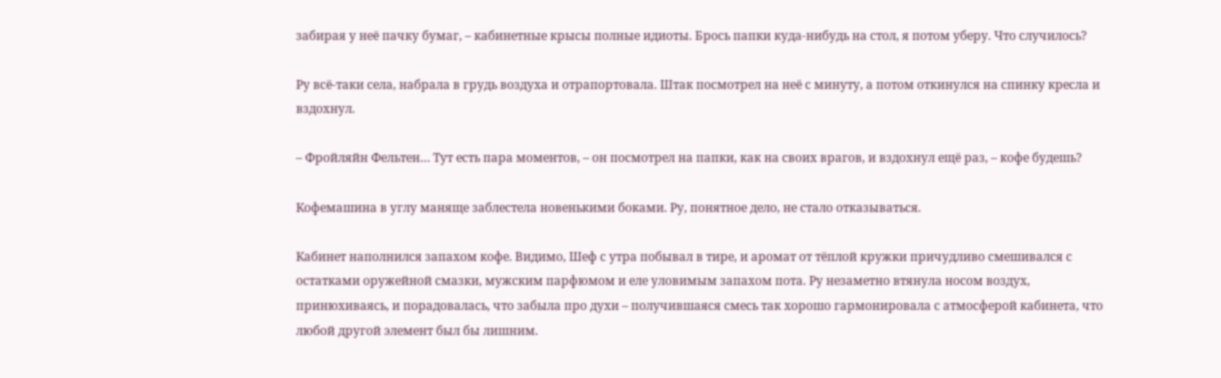забирая у неë пачку бумаг, – кабинетные крысы полные идиоты. Брось папки куда-нибудь на стол, я потом уберу. Что случилось?

Ру всë-таки села, набрала в грудь воздуха и отрапортовала. Штак посмотрел на неë с минуту, а потом откинулся на спинку кресла и вздохнул.

– Фройляйн Фельтен… Тут есть пара моментов, – он посмотрел на папки, как на своих врагов, и вздохнул ещë раз, – кофе будешь?

Кофемашина в углу маняще заблестела новенькими боками. Ру, понятное дело, не стало отказываться.

Кабинет наполнился запахом кофе. Видимо, Шеф с утра побывал в тире, и аромат от тëплой кружки причудливо смешивался с остатками оружейной смазки, мужским парфюмом и еле уловимым запахом пота. Ру незаметно втянула носом воздух, принюхиваясь, и порадовалась, что забыла про духи – получившаяся смесь так хорошо гармонировала с атмосферой кабинета, что любой другой элемент был бы лишним.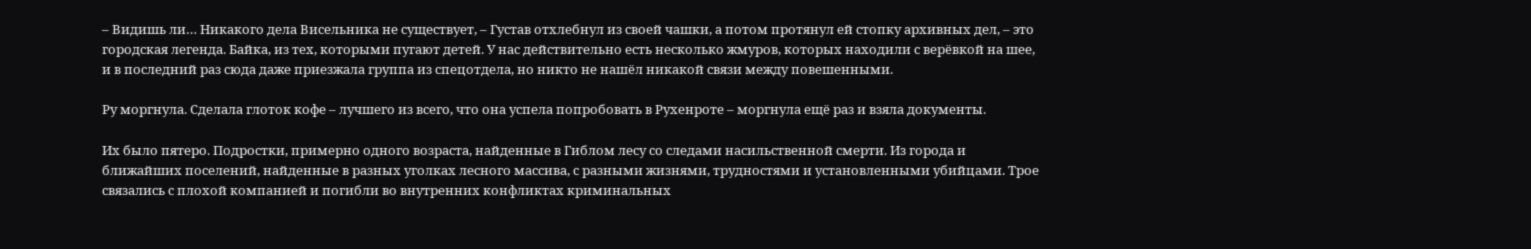– Видишь ли… Никакого дела Висельника не существует, – Густав отхлебнул из своей чашки, а потом протянул ей стопку архивных дел, – это городская легенда. Байка, из тех, которыми пугают детей. У нас действительно есть несколько жмуров, которых находили с верëвкой на шее, и в последний раз сюда даже приезжала группа из спецотдела, но никто не нашëл никакой связи между повешенными.

Ру моргнула. Сделала глоток кофе – лучшего из всего, что она успела попробовать в Рухенроте – моргнула ещë раз и взяла документы.

Их было пятеро. Подростки, примерно одного возраста, найденные в Гиблом лесу со следами насильственной смерти. Из города и ближайших поселений, найденные в разных уголках лесного массива, с разными жизнями, трудностями и установленными убийцами. Трое связались с плохой компанией и погибли во внутренних конфликтах криминальных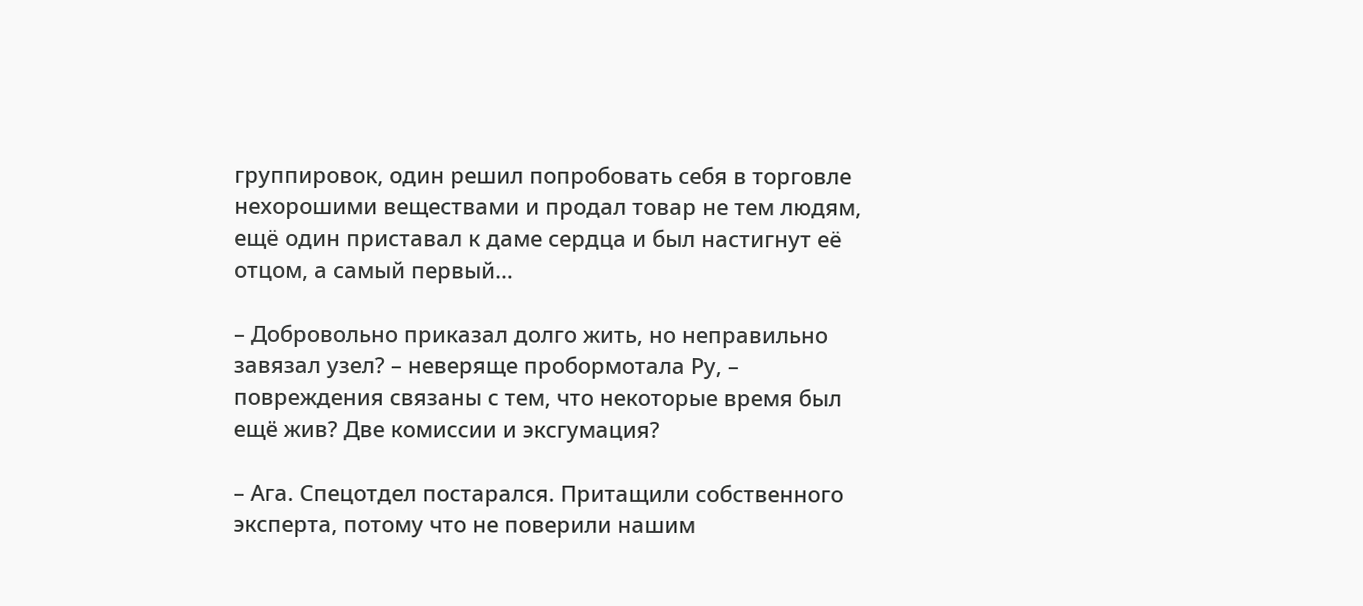группировок, один решил попробовать себя в торговле нехорошими веществами и продал товар не тем людям, ещë один приставал к даме сердца и был настигнут еë отцом, а самый первый…

– Добровольно приказал долго жить, но неправильно завязал узел? – неверяще пробормотала Ру, – повреждения связаны с тем, что некоторые время был ещё жив? Две комиссии и эксгумация?

– Ага. Спецотдел постарался. Притащили собственного эксперта, потому что не поверили нашим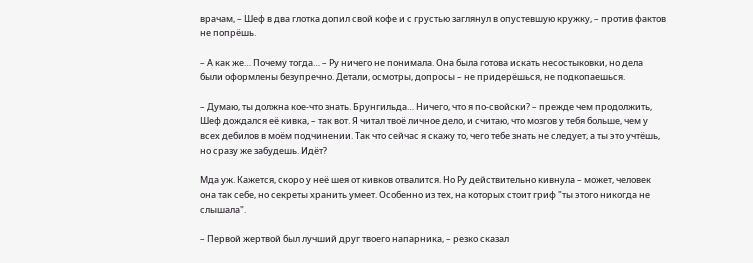врачам, – Шеф в два глотка допил свой кофе и с грустью заглянул в опустевшую кружку, – против фактов не попрëшь.

– А как же… Почему тогда… – Ру ничего не понимала. Она была готова искать несостыковки, но дела были оформлены безупречно. Детали, осмотры, допросы – не придерëшься, не подкопаешься.

– Думаю, ты должна кое-что знать. Брунгильда… Ничего, что я по-свойски? – прежде чем продолжить, Шеф дождался еë кивка, – так вот. Я читал твоë личное дело, и считаю, что мозгов у тебя больше, чем у всех дебилов в моëм подчинении. Так что сейчас я скажу то, чего тебе знать не следует, а ты это учтëшь, но сразу же забудешь. Идëт?

Мда уж. Кажется, скоро у неë шея от кивков отвалится. Но Ру действительно кивнула – может, человек она так себе, но секреты хранить умеет. Особенно из тех, на которых стоит гриф "ты этого никогда не слышала".

– Первой жертвой был лучший друг твоего напарника, – резко сказал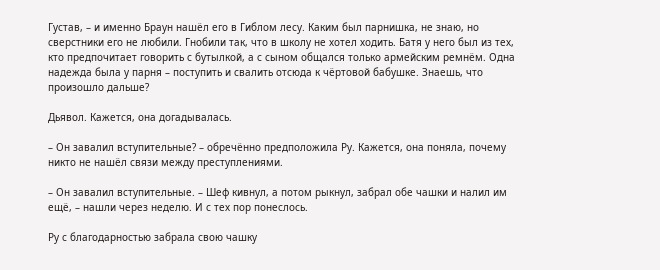Густав, – и именно Браун нашëл его в Гиблом лесу. Каким был парнишка, не знаю, но сверстники его не любили. Гнобили так, что в школу не хотел ходить. Батя у него был из тех, кто предпочитает говорить с бутылкой, а с сыном общался только армейским ремнëм. Одна надежда была у парня – поступить и свалить отсюда к чëртовой бабушке. Знаешь, что произошло дальше?

Дьявол. Кажется, она догадывалась.

– Он завалил вступительные? – обречëнно предположила Ру. Кажется, она поняла, почему никто не нашëл связи между преступлениями.

– Он завалил вступительные. – Шеф кивнул, а потом рыкнул, забрал обе чашки и налил им ещё, – нашли через неделю. И с тех пор понеслось.

Ру с благодарностью забрала свою чашку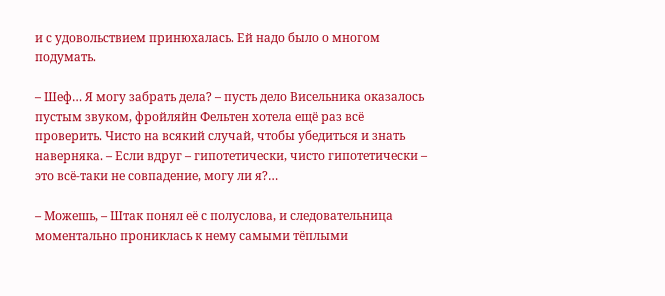и с удовольствием принюхалась. Ей надо было о многом подумать.

– Шеф… Я могу забрать дела? – пусть дело Висельника оказалось пустым звуком, фройляйн Фельтен хотела ещё раз всë проверить. Чисто на всякий случай, чтобы убедиться и знать наверняка. – Если вдруг – гипотетически, чисто гипотетически – это всë-таки не совпадение, могу ли я?…

– Можешь, – Штак понял еë с полуслова, и следовательница моментально прониклась к нему самыми тëплыми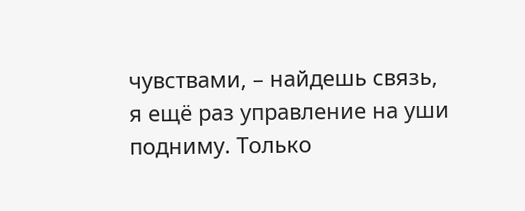чувствами, – найдешь связь, я ещё раз управление на уши подниму. Только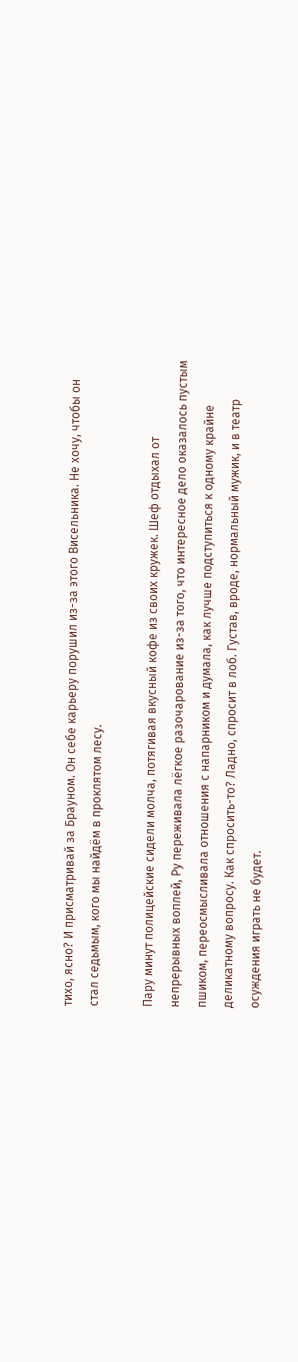тихо, ясно? И присматривай за Брауном. Он себе карьеру порушил из-за этого Висельника. Не хочу, чтобы он стал седьмым, кого мы найдëм в проклятом лесу.

Пару минут полицейские сидели молча, потягивая вкусный кофе из своих кружек. Шеф отдыхал от непрерывных воплей, Ру переживала лëгкое разочарование из-за того, что интересное дело оказалось пустым пшиком, переосмысливала отношения с напарником и думала, как лучше подступиться к одному крайне деликатному вопросу. Как спросить-то? Ладно, спросит в лоб. Густав, вроде, нормальный мужик, и в театр осуждения играть не будет.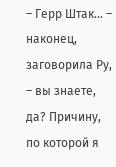– Герр Штак… – наконец, заговорила Ру, – вы знаете, да? Причину, по которой я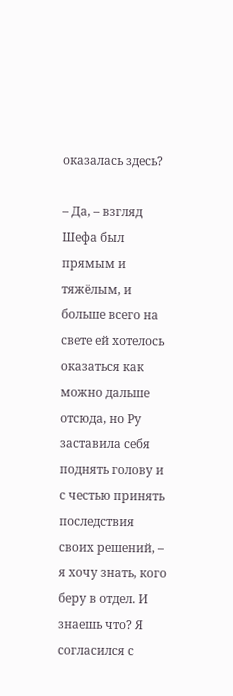оказалась здесь?

– Да, – взгляд Шефа был прямым и тяжëлым, и больше всего на свете ей хотелось оказаться как можно дальше отсюда, но Ру заставила себя поднять голову и с честью принять последствия своих решений, – я хочу знать, кого беру в отдел. И знаешь что? Я согласился с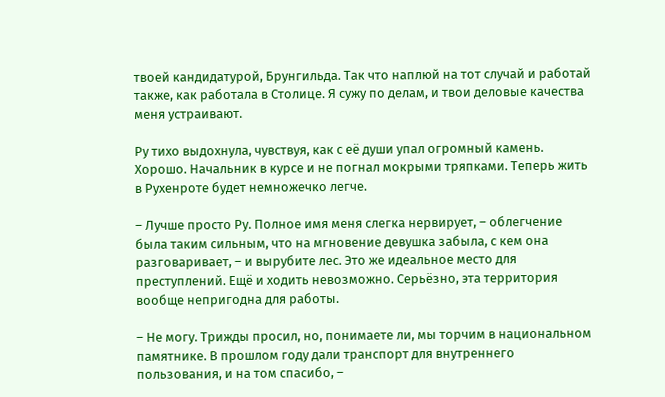твоей кандидатурой, Брунгильда. Так что наплюй на тот случай и работай также, как работала в Столице. Я сужу по делам, и твои деловые качества меня устраивают.

Ру тихо выдохнула, чувствуя, как с еë души упал огромный камень. Хорошо. Начальник в курсе и не погнал мокрыми тряпками. Теперь жить в Рухенроте будет немножечко легче.

– Лучше просто Ру. Полное имя меня слегка нервирует, – облегчение была таким сильным, что на мгновение девушка забыла, с кем она разговаривает, – и вырубите лес. Это же идеальное место для преступлений. Ещë и ходить невозможно. Серьёзно, эта территория вообще непригодна для работы.

– Не могу. Трижды просил, но, понимаете ли, мы торчим в национальном памятнике. В прошлом году дали транспорт для внутреннего пользования, и на том спасибо, –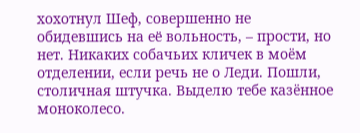хохотнул Шеф, совершенно не обидевшись на её вольность, – прости, но нет. Никаких собачьих кличек в моëм отделении, если речь не о Леди. Пошли, столичная штучка. Выделю тебе казëнное моноколесо.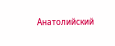Анатолийский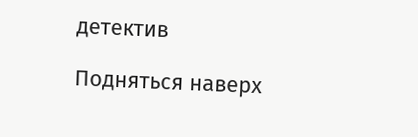детектив

Подняться наверх